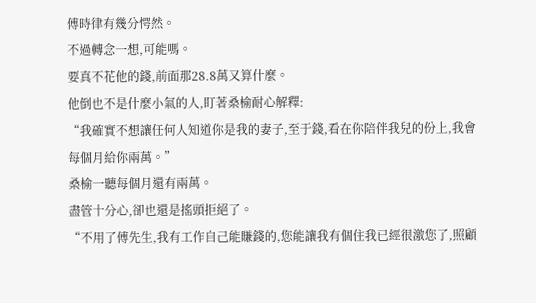傅時律有幾分愕然。
不過轉念一想,可能嗎。
要真不花他的錢,前面那28.8萬又算什麼。
他倒也不是什麼小氣的人,盯著桑榆耐心解釋:
“我確實不想讓任何人知道你是我的妻子,至于錢,看在你陪伴我兒的份上,我會每個月給你兩萬。”
桑榆一聽每個月還有兩萬。
盡管十分心,卻也還是搖頭拒絕了。
“不用了傅先生,我有工作自己能賺錢的,您能讓我有個住我已經很激您了,照顧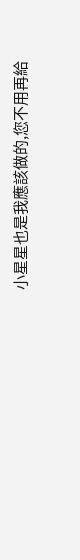小星星也是我應該做的,您不用再給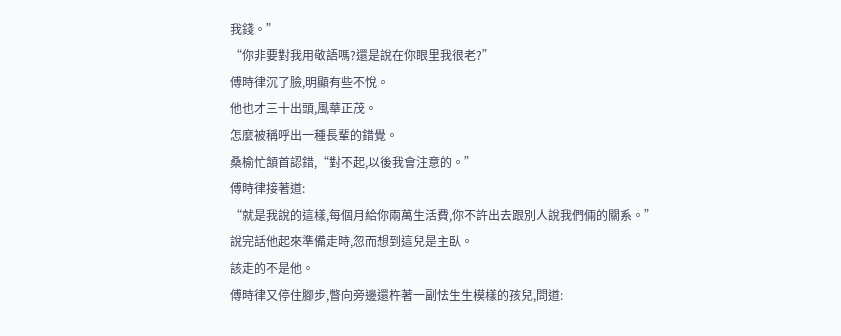我錢。”
“你非要對我用敬語嗎?還是說在你眼里我很老?”
傅時律沉了臉,明顯有些不悅。
他也才三十出頭,風華正茂。
怎麼被稱呼出一種長輩的錯覺。
桑榆忙頷首認錯,“對不起,以後我會注意的。”
傅時律接著道:
“就是我說的這樣,每個月給你兩萬生活費,你不許出去跟別人說我們倆的關系。”
說完話他起來準備走時,忽而想到這兒是主臥。
該走的不是他。
傅時律又停住腳步,瞥向旁邊還杵著一副怯生生模樣的孩兒,問道: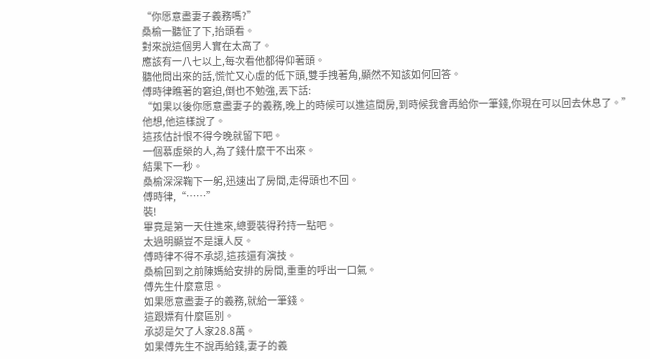“你愿意盡妻子義務嗎?”
桑榆一聽怔了下,抬頭看。
對來說這個男人實在太高了。
應該有一八七以上,每次看他都得仰著頭。
聽他問出來的話,慌忙又心虛的低下頭,雙手拽著角,顯然不知該如何回答。
傅時律瞧著的窘迫,倒也不勉強,丟下話:
“如果以後你愿意盡妻子的義務,晚上的時候可以進這間房,到時候我會再給你一筆錢,你現在可以回去休息了。”
他想,他這樣說了。
這孩估計恨不得今晚就留下吧。
一個慕虛榮的人,為了錢什麼干不出來。
結果下一秒。
桑榆深深鞠下一躬,迅速出了房間,走得頭也不回。
傅時律,“……”
裝!
畢竟是第一天住進來,總要裝得矜持一點吧。
太過明顯豈不是讓人反。
傅時律不得不承認,這孩還有演技。
桑榆回到之前陳媽給安排的房間,重重的呼出一口氣。
傅先生什麼意思。
如果愿意盡妻子的義務,就給一筆錢。
這跟嫖有什麼區別。
承認是欠了人家28.8萬。
如果傅先生不說再給錢,妻子的義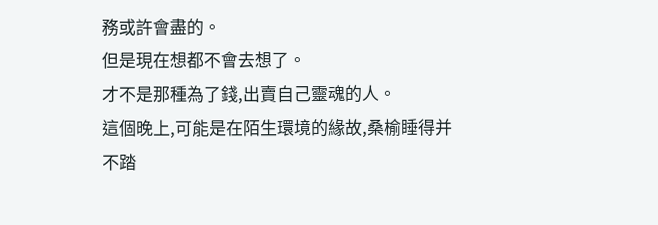務或許會盡的。
但是現在想都不會去想了。
才不是那種為了錢,出賣自己靈魂的人。
這個晚上,可能是在陌生環境的緣故,桑榆睡得并不踏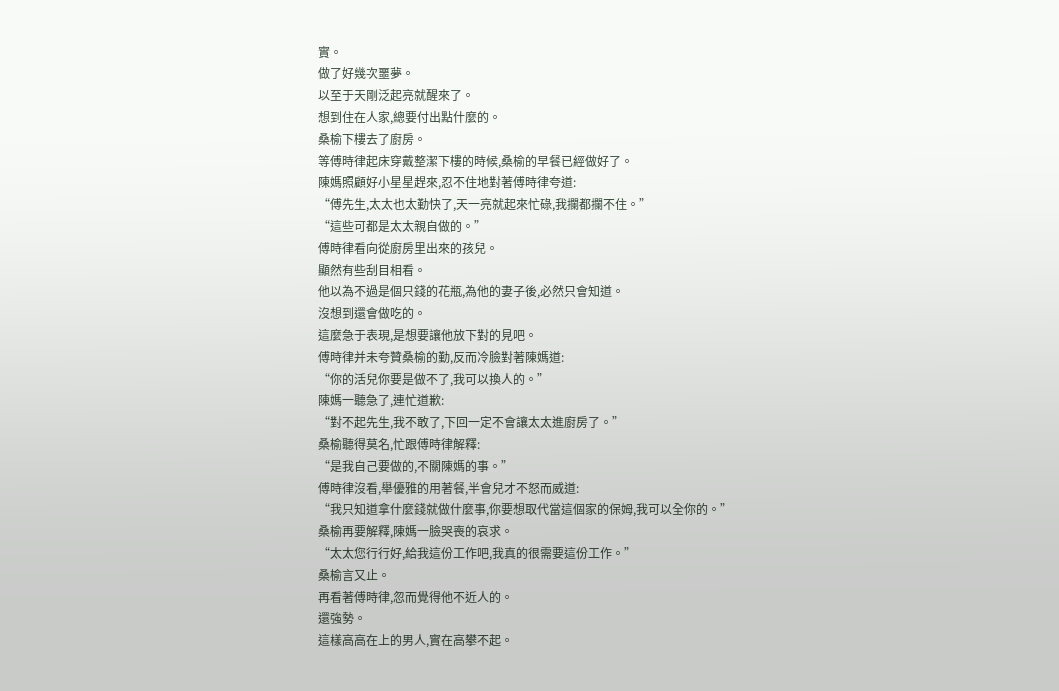實。
做了好幾次噩夢。
以至于天剛泛起亮就醒來了。
想到住在人家,總要付出點什麼的。
桑榆下樓去了廚房。
等傅時律起床穿戴整潔下樓的時候,桑榆的早餐已經做好了。
陳媽照顧好小星星趕來,忍不住地對著傅時律夸道:
“傅先生,太太也太勤快了,天一亮就起來忙碌,我攔都攔不住。”
“這些可都是太太親自做的。”
傅時律看向從廚房里出來的孩兒。
顯然有些刮目相看。
他以為不過是個只錢的花瓶,為他的妻子後,必然只會知道。
沒想到還會做吃的。
這麼急于表現,是想要讓他放下對的見吧。
傅時律并未夸贊桑榆的勤,反而冷臉對著陳媽道:
“你的活兒你要是做不了,我可以換人的。”
陳媽一聽急了,連忙道歉:
“對不起先生,我不敢了,下回一定不會讓太太進廚房了。”
桑榆聽得莫名,忙跟傅時律解釋:
“是我自己要做的,不關陳媽的事。”
傅時律沒看,舉優雅的用著餐,半會兒才不怒而威道:
“我只知道拿什麼錢就做什麼事,你要想取代當這個家的保姆,我可以全你的。”
桑榆再要解釋,陳媽一臉哭喪的哀求。
“太太您行行好,給我這份工作吧,我真的很需要這份工作。”
桑榆言又止。
再看著傅時律,忽而覺得他不近人的。
還強勢。
這樣高高在上的男人,實在高攀不起。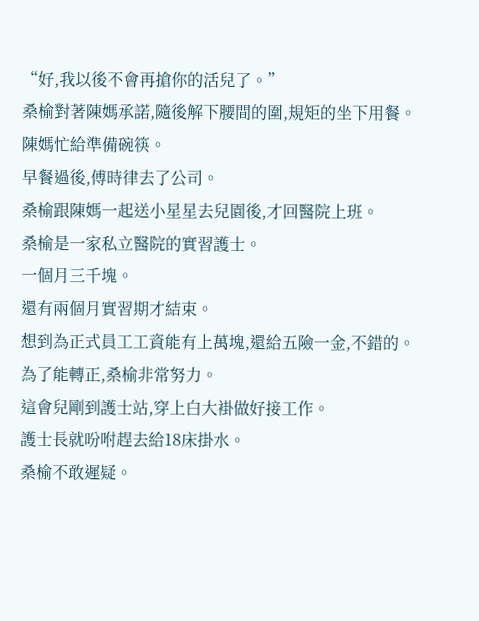“好,我以後不會再搶你的活兒了。”
桑榆對著陳媽承諾,隨後解下腰間的圍,規矩的坐下用餐。
陳媽忙給準備碗筷。
早餐過後,傅時律去了公司。
桑榆跟陳媽一起送小星星去兒園後,才回醫院上班。
桑榆是一家私立醫院的實習護士。
一個月三千塊。
還有兩個月實習期才結束。
想到為正式員工工資能有上萬塊,還給五險一金,不錯的。
為了能轉正,桑榆非常努力。
這會兒剛到護士站,穿上白大褂做好接工作。
護士長就吩咐趕去給18床掛水。
桑榆不敢遲疑。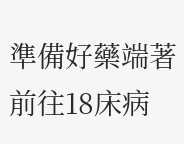準備好藥端著前往18床病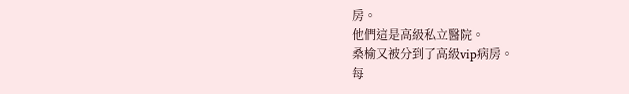房。
他們這是高級私立醫院。
桑榆又被分到了高級vip病房。
每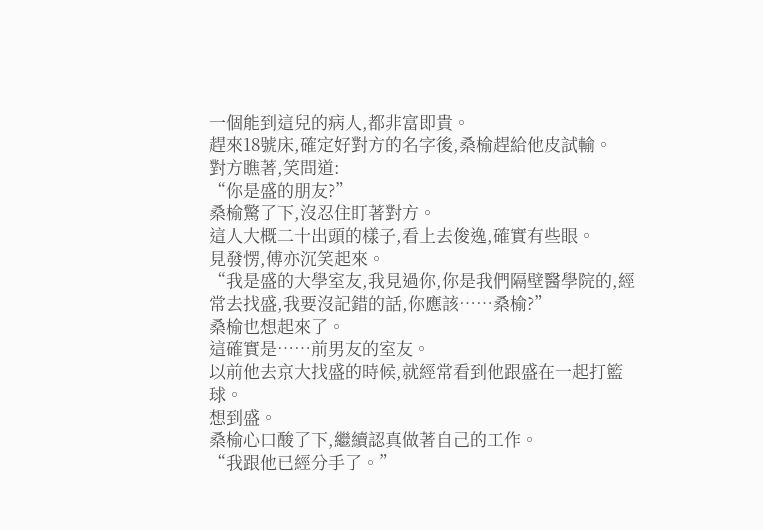一個能到這兒的病人,都非富即貴。
趕來18號床,確定好對方的名字後,桑榆趕給他皮試輸。
對方瞧著,笑問道:
“你是盛的朋友?”
桑榆驚了下,沒忍住盯著對方。
這人大概二十出頭的樣子,看上去俊逸,確實有些眼。
見發愣,傅亦沉笑起來。
“我是盛的大學室友,我見過你,你是我們隔壁醫學院的,經常去找盛,我要沒記錯的話,你應該……桑榆?”
桑榆也想起來了。
這確實是……前男友的室友。
以前他去京大找盛的時候,就經常看到他跟盛在一起打籃球。
想到盛。
桑榆心口酸了下,繼續認真做著自己的工作。
“我跟他已經分手了。”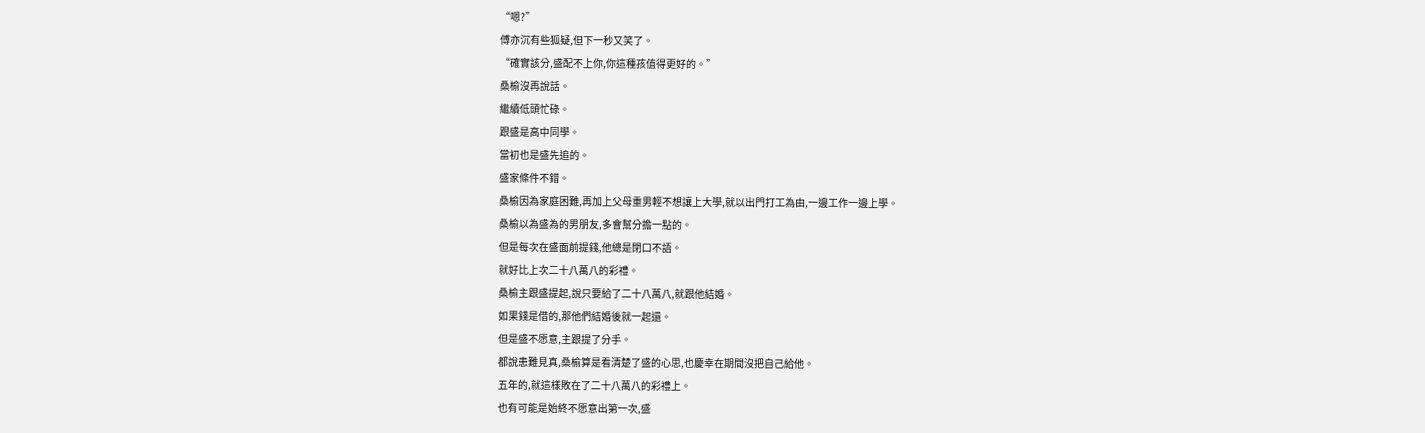“嗯?”
傅亦沉有些狐疑,但下一秒又笑了。
“確實該分,盛配不上你,你這種孩值得更好的。”
桑榆沒再說話。
繼續低頭忙碌。
跟盛是高中同學。
當初也是盛先追的。
盛家條件不錯。
桑榆因為家庭困難,再加上父母重男輕不想讓上大學,就以出門打工為由,一邊工作一邊上學。
桑榆以為盛為的男朋友,多會幫分擔一點的。
但是每次在盛面前提錢,他總是閉口不語。
就好比上次二十八萬八的彩禮。
桑榆主跟盛提起,說只要給了二十八萬八,就跟他結婚。
如果錢是借的,那他們結婚後就一起還。
但是盛不愿意,主跟提了分手。
都說患難見真,桑榆算是看清楚了盛的心思,也慶幸在期間沒把自己給他。
五年的,就這樣敗在了二十八萬八的彩禮上。
也有可能是始終不愿意出第一次,盛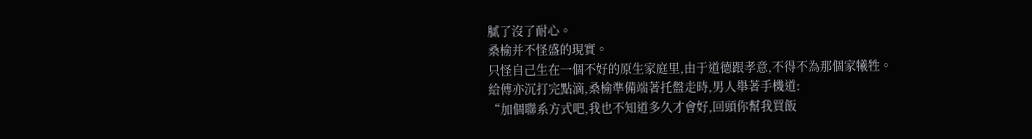膩了沒了耐心。
桑榆并不怪盛的現實。
只怪自己生在一個不好的原生家庭里,由于道德跟孝意,不得不為那個家犧牲。
給傅亦沉打完點滴,桑榆準備端著托盤走時,男人舉著手機道:
“加個聯系方式吧,我也不知道多久才會好,回頭你幫我買飯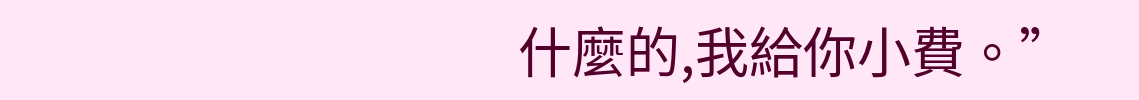什麼的,我給你小費。”